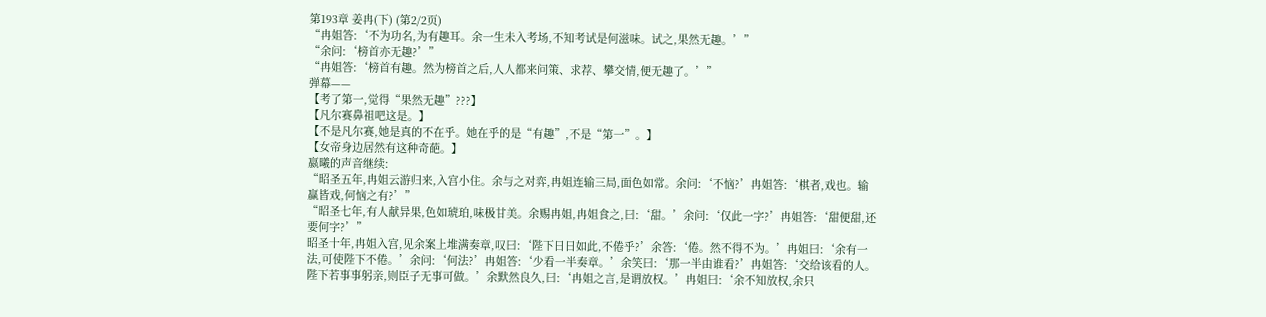第193章 姜冉(下) (第2/2页)
“冉姐答:‘不为功名,为有趣耳。余一生未入考场,不知考试是何滋味。试之,果然无趣。’”
“余问:‘榜首亦无趣?’”
“冉姐答:‘榜首有趣。然为榜首之后,人人都来问策、求荐、攀交情,便无趣了。’”
弹幕——
【考了第一,觉得“果然无趣”???】
【凡尔赛鼻祖吧这是。】
【不是凡尔赛,她是真的不在乎。她在乎的是“有趣”,不是“第一”。】
【女帝身边居然有这种奇葩。】
嬴曦的声音继续:
“昭圣五年,冉姐云游归来,入宫小住。余与之对弈,冉姐连输三局,面色如常。余问:‘不恼?’冉姐答:‘棋者,戏也。输赢皆戏,何恼之有?’”
“昭圣七年,有人献异果,色如琥珀,味极甘美。余赐冉姐,冉姐食之,曰:‘甜。’余问:‘仅此一字?’冉姐答:‘甜便甜,还要何字?’”
昭圣十年,冉姐入宫,见余案上堆满奏章,叹曰:‘陛下日日如此,不倦乎?’余答:‘倦。然不得不为。’冉姐曰:‘余有一法,可使陛下不倦。’余问:‘何法?’冉姐答:‘少看一半奏章。’余笑曰:‘那一半由谁看?’冉姐答:‘交给该看的人。陛下若事事躬亲,则臣子无事可做。’余默然良久,曰:‘冉姐之言,是谓放权。’冉姐曰:‘余不知放权,余只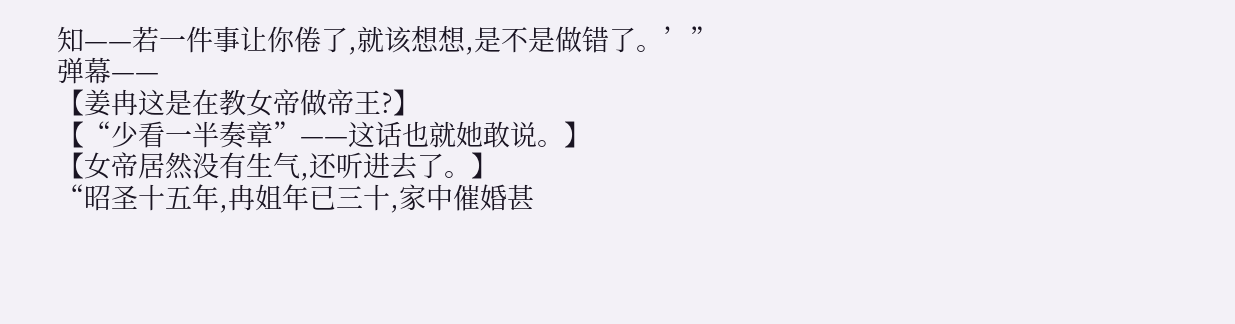知——若一件事让你倦了,就该想想,是不是做错了。’”
弹幕——
【姜冉这是在教女帝做帝王?】
【“少看一半奏章”——这话也就她敢说。】
【女帝居然没有生气,还听进去了。】
“昭圣十五年,冉姐年已三十,家中催婚甚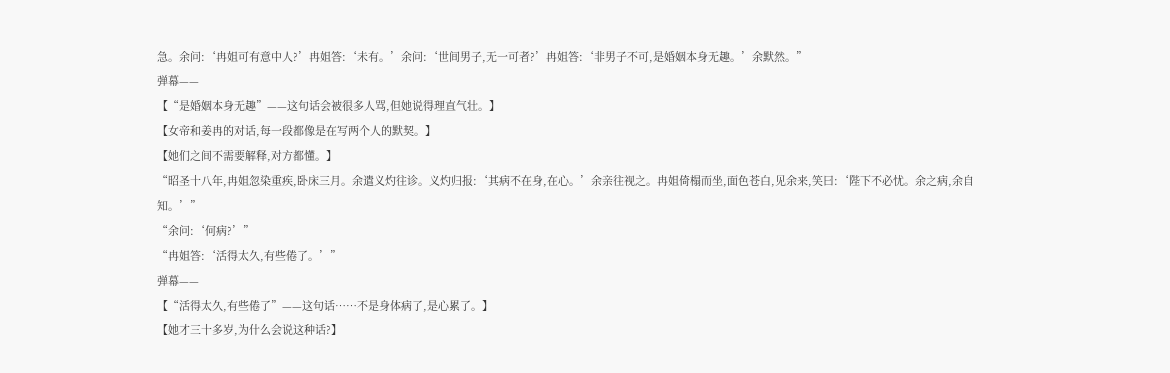急。余问:‘冉姐可有意中人?’冉姐答:‘未有。’余问:‘世间男子,无一可者?’冉姐答:‘非男子不可,是婚姻本身无趣。’余默然。”
弹幕——
【“是婚姻本身无趣”——这句话会被很多人骂,但她说得理直气壮。】
【女帝和姜冉的对话,每一段都像是在写两个人的默契。】
【她们之间不需要解释,对方都懂。】
“昭圣十八年,冉姐忽染重疾,卧床三月。余遣义灼往诊。义灼归报:‘其病不在身,在心。’余亲往视之。冉姐倚榻而坐,面色苍白,见余来,笑曰:‘陛下不必忧。余之病,余自知。’”
“余问:‘何病?’”
“冉姐答:‘活得太久,有些倦了。’”
弹幕——
【“活得太久,有些倦了”——这句话……不是身体病了,是心累了。】
【她才三十多岁,为什么会说这种话?】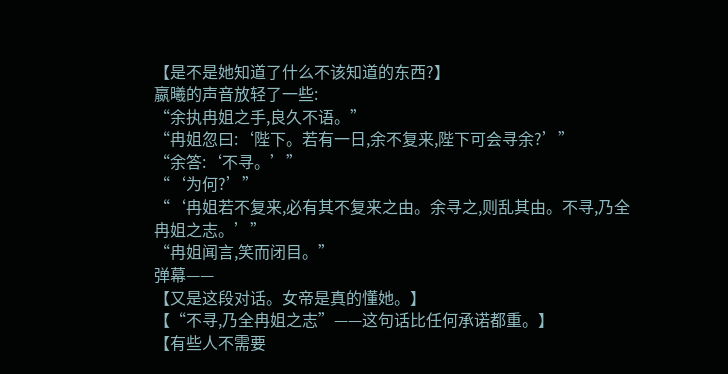【是不是她知道了什么不该知道的东西?】
嬴曦的声音放轻了一些:
“余执冉姐之手,良久不语。”
“冉姐忽曰:‘陛下。若有一日,余不复来,陛下可会寻余?’”
“余答:‘不寻。’”
“‘为何?’”
“‘冉姐若不复来,必有其不复来之由。余寻之,则乱其由。不寻,乃全冉姐之志。’”
“冉姐闻言,笑而闭目。”
弹幕——
【又是这段对话。女帝是真的懂她。】
【“不寻,乃全冉姐之志”——这句话比任何承诺都重。】
【有些人不需要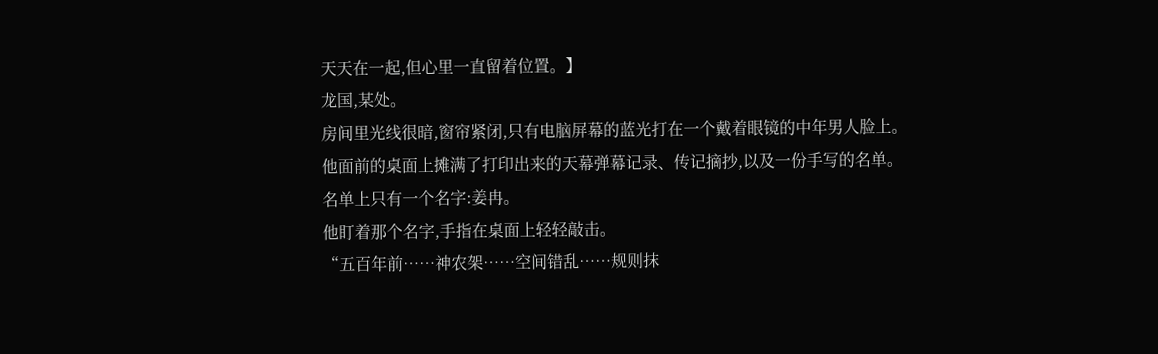天天在一起,但心里一直留着位置。】
龙国,某处。
房间里光线很暗,窗帘紧闭,只有电脑屏幕的蓝光打在一个戴着眼镜的中年男人脸上。
他面前的桌面上摊满了打印出来的天幕弹幕记录、传记摘抄,以及一份手写的名单。
名单上只有一个名字:姜冉。
他盯着那个名字,手指在桌面上轻轻敲击。
“五百年前……神农架……空间错乱……规则抹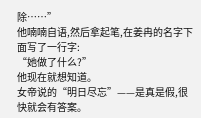除……”
他喃喃自语,然后拿起笔,在姜冉的名字下面写了一行字:
“她做了什么?”
他现在就想知道。
女帝说的“明日尽忘”——是真是假,很快就会有答案。